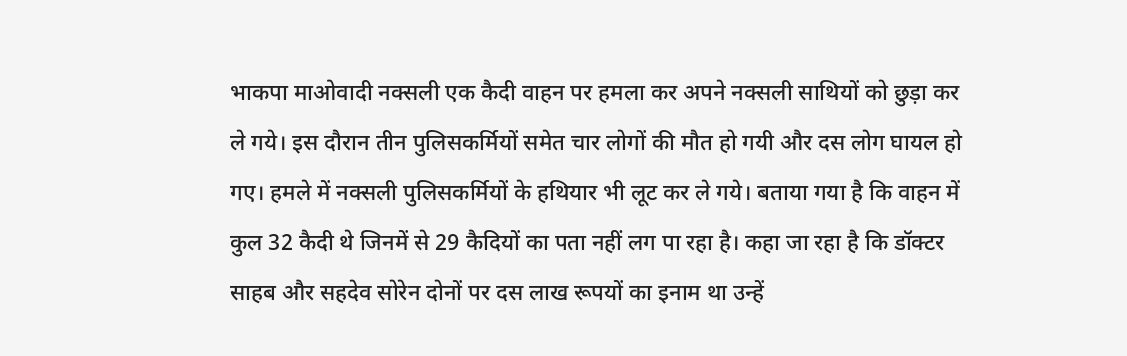भाकपा माओवादी नक्सली एक कैदी वाहन पर हमला कर अपने नक्सली साथियों को छुड़ा कर ले गये। इस दौरान तीन पुलिसकर्मियों समेत चार लोगों की मौत हो गयी और दस लोग घायल हो गए। हमले में नक्सली पुलिसकर्मियों के हथियार भी लूट कर ले गये। बताया गया है कि वाहन में कुल 32 कैदी थे जिनमें से 29 कैदियों का पता नहीं लग पा रहा है। कहा जा रहा है कि डॉक्टर साहब और सहदेव सोरेन दोनों पर दस लाख रूपयों का इनाम था उन्हें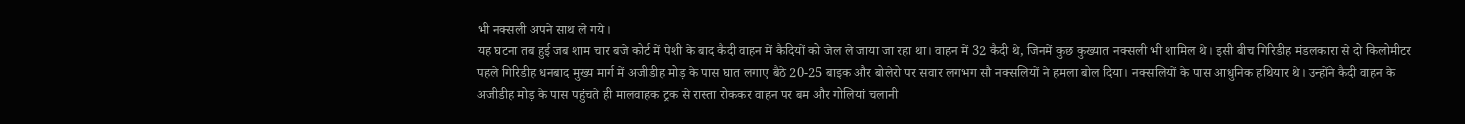भी नक्सली अपने साथ ले गये।
यह घटना तब हुई जब शाम चार बजे कोर्ट में पेशी के बाद कैदी वाहन में कैदियों को जेल ले जाया जा रहा था। वाहन में 32 कैदी थे, जिनमें कुछ कुख्यात नक्सली भी शामिल थे। इसी बीच गिरिडीह मंडलकारा से दो किलोमीटर पहले गिरिडीह धनबाद मुख्य मार्ग में अजीडीह मोड़ के पास घात लगाए बैठे 20-25 बाइक और बोलेरो पर सवार लगभग सौ नक्सलियों ने हमला बोल दिया। नक्सलियों के पास आधुनिक हथियार थे। उन्होंने कैदी वाहन के अजीडीह मोड़ के पास पहुंचते ही मालवाहक ट्रक से रास्ता रोककर वाहन पर बम और गोलियां चलानी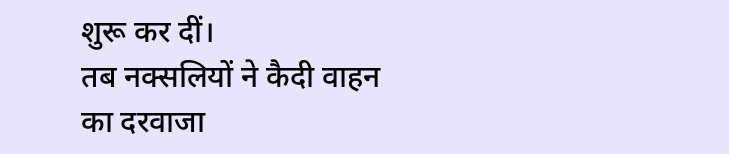शुरू कर दीं।
तब नक्सलियों ने कैदी वाहन का दरवाजा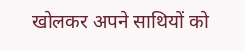खोलकर अपने साथियों को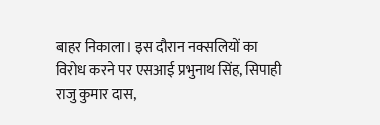बाहर निकाला। इस दौरान नक्सलियों का विरोध करने पर एसआई प्रभुनाथ सिंह, सिपाही राजु कुमार दास,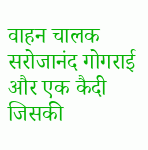वाहन चालक सरोजानंद गोगराई और एक कैदी जिसकी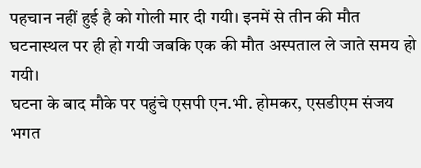पहचान नहीं हुई है को गोली मार दी गयी। इनमें से तीन की मौत घटनास्थल पर ही हो गयी जबकि एक की मौत अस्पताल ले जाते समय हो गयी।
घटना के बाद मौके पर पहुंचे एसपी एन.भी. होमकर, एसडीएम संजय भगत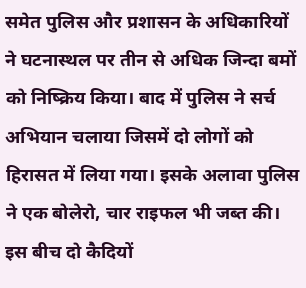समेत पुलिस और प्रशासन के अधिकारियों ने घटनास्थल पर तीन से अधिक जिन्दा बमों को निष्क्रिय किया। बाद में पुलिस ने सर्च अभियान चलाया जिसमें दो लोगों को हिरासत में लिया गया। इसके अलावा पुलिस ने एक बोलेरो, चार राइफल भी जब्त की। इस बीच दो कैदियों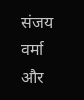संजय वर्मा और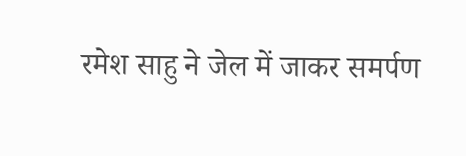रमेश साहु ने जेल में जाकर समर्पण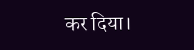कर दिया।